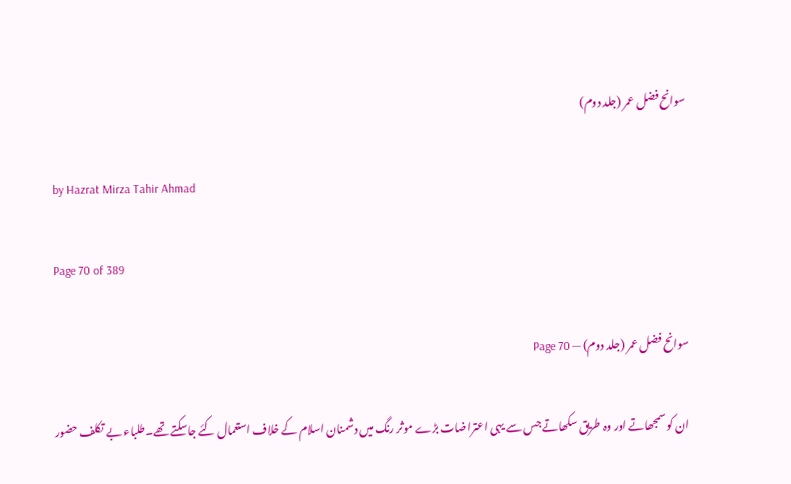سوانح فضل عمر (جلد دوم)

by Hazrat Mirza Tahir Ahmad

Page 70 of 389

سوانح فضل عمر (جلد دوم) — Page 70

ان کو سمجھاتے اور وہ طریق سکھاتے جس سے یہی اعتراضات بڑے موثر رنگ میں دشمنان اسلام کے خلاف استعمال کئے جاسکتے تھے۔طلباء بے تکلف حضور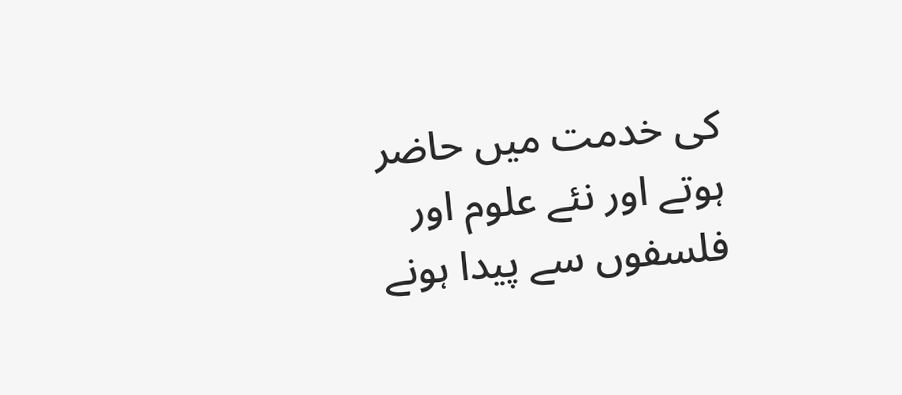کی خدمت میں حاضر ہوتے اور نئے علوم اور فلسفوں سے پیدا ہونے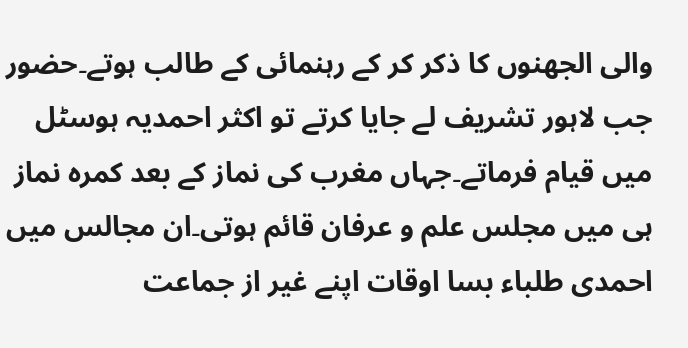والی الجھنوں کا ذکر کر کے رہنمائی کے طالب ہوتے۔حضور جب لاہور تشریف لے جایا کرتے تو اکثر احمدیہ ہوسٹل میں قیام فرماتے۔جہاں مغرب کی نماز کے بعد کمرہ نماز ہی میں مجلس علم و عرفان قائم ہوتی۔ان مجالس میں احمدی طلباء بسا اوقات اپنے غیر از جماعت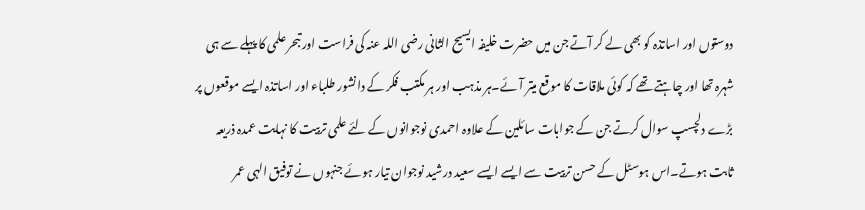دوستوں اور اساتذہ کو بھی لے کر آتے جن میں حضرت خلیفہ ایسیح الثانی رضی اللہ عنہ کی فراست اور تبحر علمی کا پہلے سے ہی شہرہ تھا اور چاہتے تھے کہ کوئی ملاقات کا موقع میتر آئے۔ہر مذہب اور ہر مکتب فکر کے دانشور طلباء اور اساتذہ ایسے موقعوں پر بڑے دلچسپ سوال کرتے جن کے جوابات سائلین کے علاوہ احمدی نوجوانوں کے لئے علمی تربیت کا نہایت عمدہ ذریعہ ثابت ہوتے۔اس ہوسٹل کے حسن تربیت سے ایسے ایسے سعید درشید نوجوان تیار ہوئے جنہوں نے توفیق الہی عمر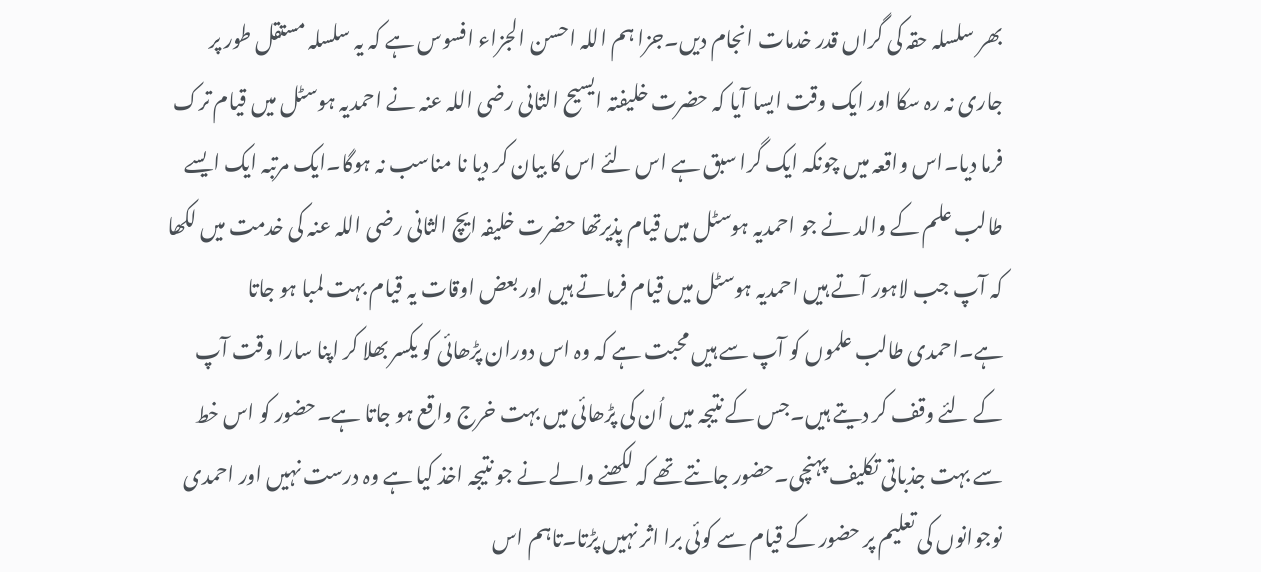بھر سلسلہ حقہ کی گراں قدر خدمات انجام دیں۔جزا ہم اللہ احسن الجزاء افسوس ہے کہ یہ سلسلہ مستقل طور پر جاری نہ رہ سکا اور ایک وقت ایسا آیا کہ حضرت خلیفتہ ایسیح الثانی رضی اللہ عنہ نے احمدیہ ہوسٹل میں قیام ترک فرما دیا۔اس واقعہ میں چونکہ ایک گرا سبق ہے اس لئے اس کا بیان کر دیا نا مناسب نہ ہوگا۔ایک مرتبہ ایک ایسے طالب علم کے والد نے جو احمدیہ ہوسٹل میں قیام پذیرتھا حضرت خلیفہ ایچ الثانی رضی اللہ عنہ کی خدمت میں لکھا کہ آپ جب لاہور آتے ہیں احمدیہ ہوسٹل میں قیام فرماتے ہیں اور بعض اوقات یہ قیام بہت لمبا ہو جاتا ہے۔احمدی طالب علموں کو آپ سے ہیں محبت ہے کہ وہ اس دوران پڑھائی کو یکسر بھلا کر اپنا سارا وقت آپ کے لئے وقف کر دیتے ہیں۔جس کے نتیجہ میں اُن کی پڑھائی میں بہت خرج واقع ہو جاتا ہے۔حضور کو اس خط سے بہت جذباتی تکلیف پہنچی۔حضور جانتے تھے کہ لکھنے والے نے جو نتیجہ اخذ کیا ہے وہ درست نہیں اور احمدی نوجوانوں کی تعلیم پر حضور کے قیام سے کوئی برا اثر نہیں پڑتا۔تاہم اس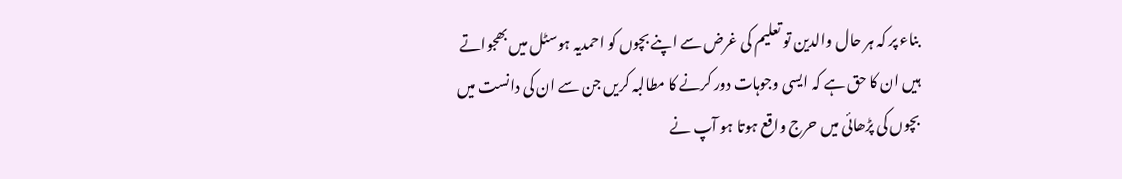بناء پر کہ ہر حال والدین تو تعلیم کی غرض سے اپنے بچوں کو احمدیہ ہوسٹل میں بھجواتے ہیں ان کا حق ہے کہ ایسی وجوہات دور کرنے کا مطالبہ کریں جن سے ان کی دانست میں بچوں کی پڑھائی میں حرج واقع ہوتا ہو آپ نے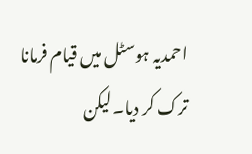احمدیہ ہوسٹل میں قیام فرمانا ترک کر دیا۔لیکن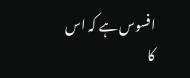افسوس ہے کہ اس کا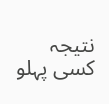نتیجہ کسی پہلو